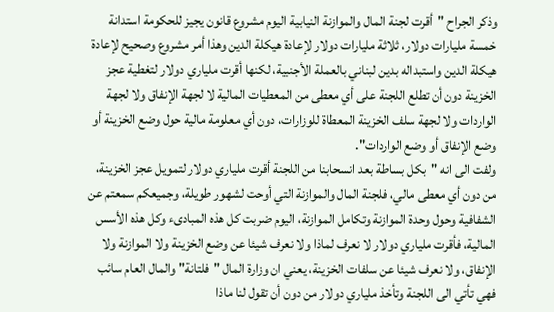وذكر الجراح "أقرت لجنة المال والموازنة النيابية اليوم مشروع قانون يجيز للحكومة استدانة خمسة مليارات دولار، ثلاثة مليارات دولار لإعادة هيكلة الدين وهذا أمر مشروع وصحيح لإعادة هيكلة الدين واستبداله بدين لبناني بالعملة الأجنبية، لكنها أقرت ملياري دولار لتغطية عجز الخزينة دون أن تطلع اللجنة على أي معطى من المعطيات المالية لا لجهة الإنفاق ولا لجهة الواردات ولا لجهة سلف الخزينة المعطاة للوزارات، دون أي معلومة مالية حول وضع الخزينة أو وضع الإنفاق أو وضع الواردات".
ولفت الى انه "بكل بساطة بعد انسحابنا من اللجنة أقرت ملياري دولار لتمويل عجز الخزينة، من دون أي معطى مالي، فلجنة المال والموازنة التي أوحت لشهور طويلة، وجميعكم سمعتم عن الشفافية وحول وحدة الموازنة وتكامل الموازنة، اليوم ضربت كل هذه المبادىء وكل هذه الأسس المالية، فأقرت ملياري دولار لا نعرف لماذا ولا نعرف شيئا عن وضع الخزينة ولا الموازنة ولا الإنفاق، ولا نعرف شيئا عن سلفات الخزينة، يعني ان وزارة المال "فلتانة" والمال العام سائب فهي تأتي الى اللجنة وتأخذ ملياري دولار من دون أن تقول لنا ماذا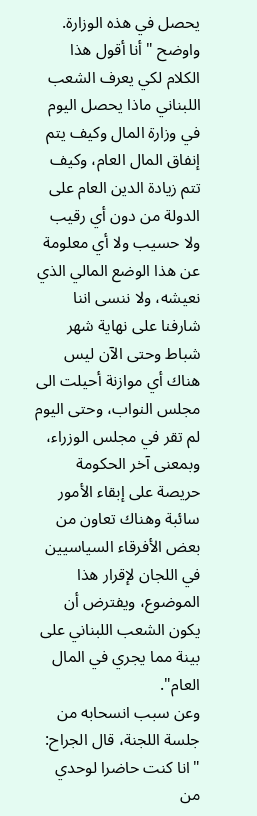يحصل في هذه الوزارة.
واوضح "أنا أقول هذا الكلام لكي يعرف الشعب اللبناني ماذا يحصل اليوم في وزارة المال وكيف يتم إنفاق المال العام، وكيف تتم زيادة الدين العام على الدولة من دون أي رقيب ولا حسيب ولا أي معلومة عن هذا الوضع المالي الذي نعيشه، ولا ننسى اننا شارفنا على نهاية شهر شباط وحتى الآن ليس هناك أي موازنة أحيلت الى مجلس النواب، وحتى اليوم لم تقر في مجلس الوزراء، وبمعنى آخر الحكومة حريصة على إبقاء الأمور سائبة وهناك تعاون من بعض الأفرقاء السياسيين في اللجان لإقرار هذا الموضوع، ويفترض أن يكون الشعب اللبناني على بينة مما يجري في المال العام".
وعن سبب انسحابه من جلسة اللجنة، قال الجراح: "انا كنت حاضرا لوحدي من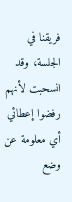فريقنا في الجلسة، وقد انسحبت لأنهم رفضوا إعطائي أي معلومة عن وضع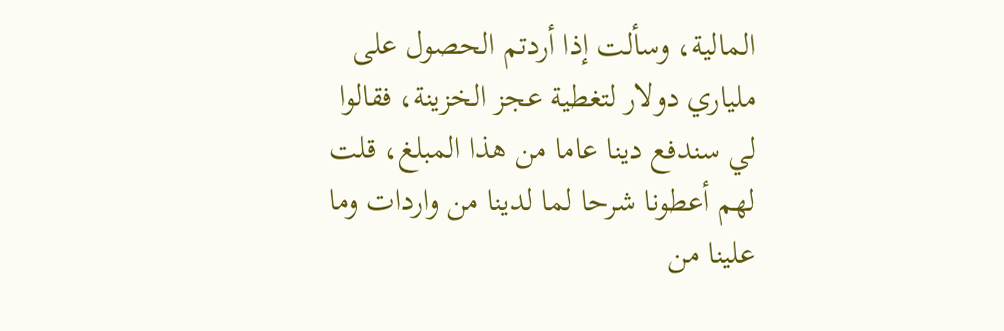المالية، وسألت إذا أردتم الحصول على ملياري دولار لتغطية عجز الخزينة، فقالوا لي سندفع دينا عاما من هذا المبلغ، قلت لهم أعطونا شرحا لما لدينا من واردات وما علينا من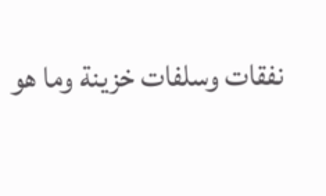نفقات وسلفات خزينة وما هو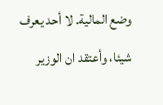وضع المالية. لا أحد يعرف شيئا، وأعتقد ان الوزير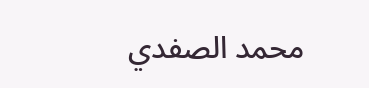محمد الصفدي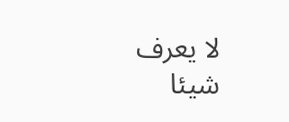لا يعرف شيئا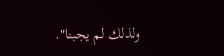ولذلك لم يجبنا".